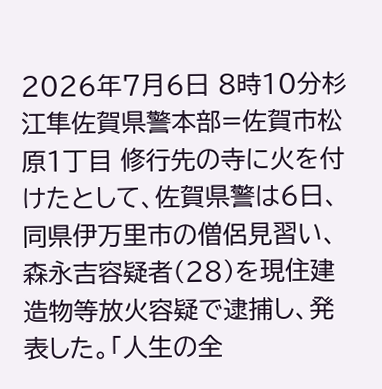2026年7月6日 8時10分杉江隼佐賀県警本部=佐賀市松原1丁目 修行先の寺に火を付けたとして、佐賀県警は6日、同県伊万里市の僧侶見習い、森永吉容疑者(28)を現住建造物等放火容疑で逮捕し、発表した。「人生の全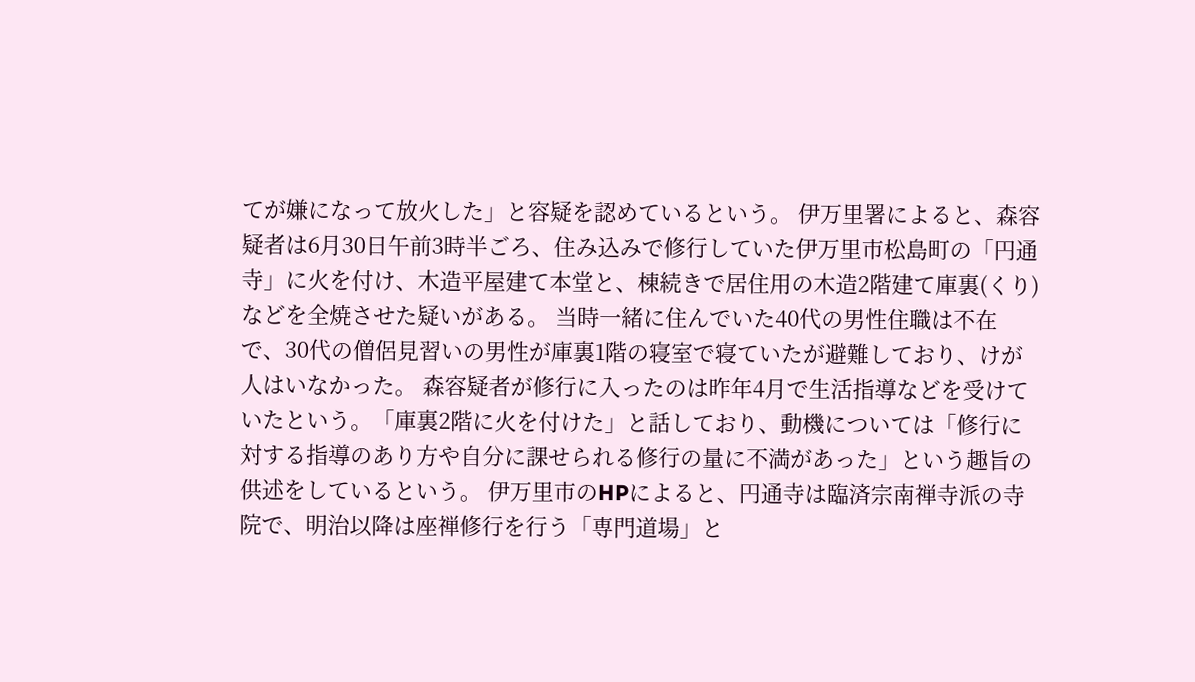てが嫌になって放火した」と容疑を認めているという。 伊万里署によると、森容疑者は6月30日午前3時半ごろ、住み込みで修行していた伊万里市松島町の「円通寺」に火を付け、木造平屋建て本堂と、棟続きで居住用の木造2階建て庫裏(くり)などを全焼させた疑いがある。 当時一緒に住んでいた40代の男性住職は不在で、30代の僧侶見習いの男性が庫裏1階の寝室で寝ていたが避難しており、けが人はいなかった。 森容疑者が修行に入ったのは昨年4月で生活指導などを受けていたという。「庫裏2階に火を付けた」と話しており、動機については「修行に対する指導のあり方や自分に課せられる修行の量に不満があった」という趣旨の供述をしているという。 伊万里市のHPによると、円通寺は臨済宗南禅寺派の寺院で、明治以降は座禅修行を行う「専門道場」と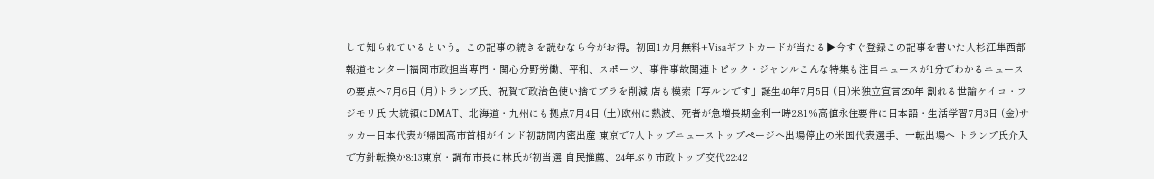して知られているという。この記事の続きを読むなら今がお得。初回1カ月無料+Visaギフトカードが当たる▶今すぐ登録この記事を書いた人杉江隼西部報道センター|福岡市政担当専門・関心分野労働、平和、スポーツ、事件事故関連トピック・ジャンルこんな特集も注目ニュースが1分でわかるニュースの要点へ7月6日 (月)トランプ氏、祝賀で政治色使い捨てプラを削減 店も模索「写ルンです」誕生40年7月5日 (日)米独立宣言250年 割れる世論ケイコ・フジモリ氏 大統領にDMAT、北海道・九州にも拠点7月4日 (土)欧州に熱波、死者が急増長期金利一時2.81%高値永住要件に日本語・生活学習7月3日 (金)サッカー日本代表が帰国高市首相がインド初訪問内密出産 東京で7人トップニューストップページへ出場停止の米国代表選手、一転出場へ トランプ氏介入で方針転換か8:13東京・調布市長に林氏が初当選 自民推薦、24年ぶり市政トップ交代22:42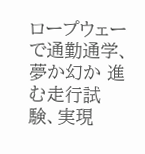ロープウェーで通勤通学、夢か幻か 進む走行試験、実現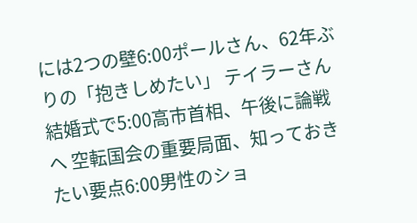には2つの壁6:00ポールさん、62年ぶりの「抱きしめたい」 テイラーさん結婚式で5:00高市首相、午後に論戦へ 空転国会の重要局面、知っておきたい要点6:00男性のショ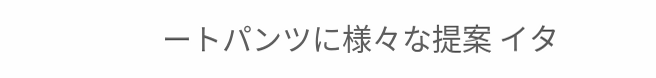ートパンツに様々な提案 イタ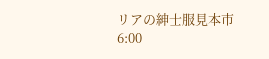リアの紳士服見本市6:00